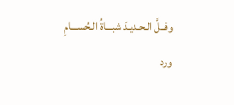وفــلَّ الـحـديـدَ شبـــاةُ الـحُســـامِ
ورد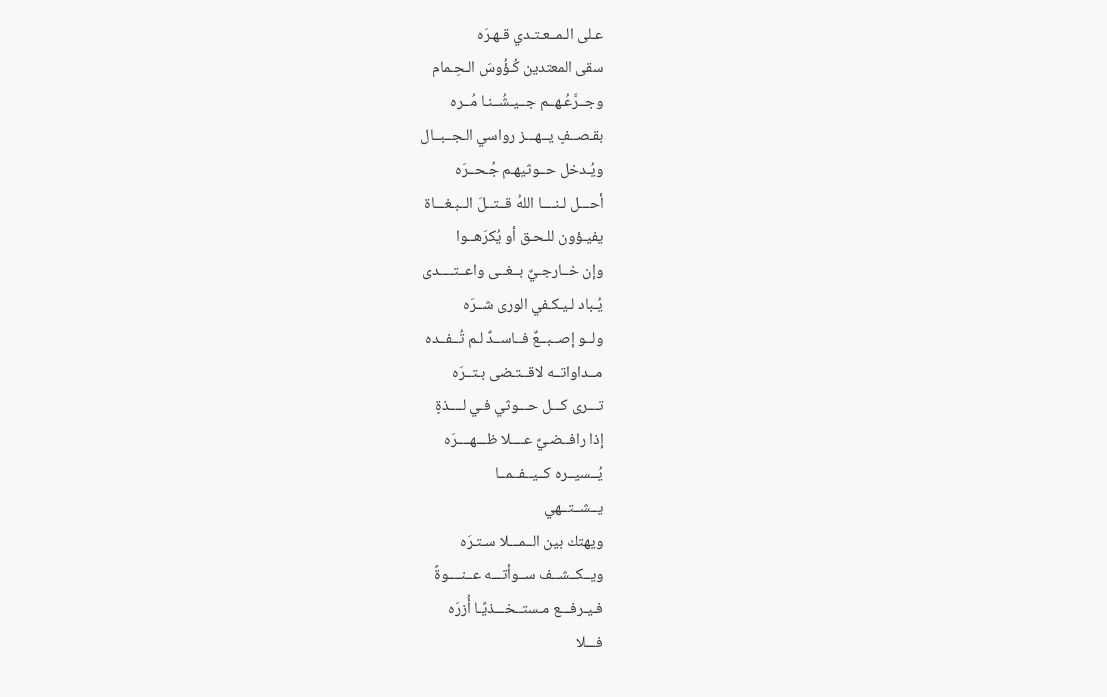عـلى الـمــعـتـدي قـهـرَه
سقى المعتدين كُـؤُوسَ الـحِـمام
وجــرَّعُـهــم جــيـشُــنـا مُــره
بقـصــفٍ يــهـــز رواسي الـجــبــال
ويُـدخل حــوثيهـم جُـحــرَه
أحـــل لـنــــا اللهُ قــتــلَ الــبـغـــاة
يفيـؤون للـحـق أو يُكرَهــوا
وإن خــارجـيٌ بــغــى واعــتــــدى
يُـباد لـيـكـفي الورى شــرَه
ولــو إصــبــعٌ فــاســدٌ لـم تُــفــده
مــداواتــه لاقــتـضى بـتــرَه
تـــرى كـــل حـــوثي فـي لــــذةٍ
إذا رافــضـيٌ عــــلا ظـــهــــرَه
يُــسيــره كــيــفــمــا
يــشــتــهي
ويهتك بين الــمـــلا سـتـرَه
ويــكــشــف ســوأتـــه عــنــــوةً
فـيـرفـــع مـستــخـــذيًـا أُزرَه
فـــلا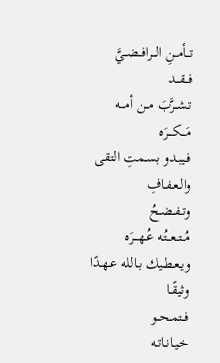تــأمــنِ الـــرافــضــيَّ
فــقـــد
تـشــرَّبَ مــن أمـــه مَـــكـــرَه
فـيبـدو بسـمتِ التقى والـعـفـافِ
وتـفــضـحُ
مُــتــعــتُـه عُـهـــرَه
ويـعـطـيك بـالله عـهـدًا وثيقًـا
فــتمـحــو
خـيـانـاتـه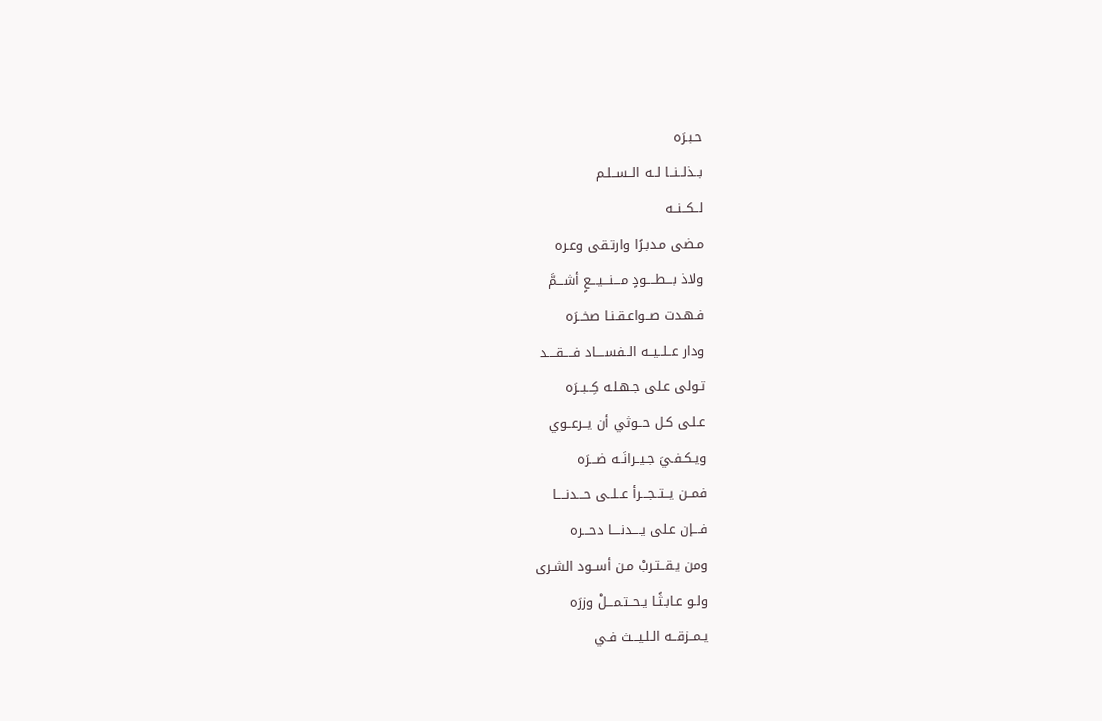حـبـرَه
بــذلــنــا لــه الــســلـم
لــكــنــه
مـضى مـدبـرًا وارتـقى وعـره
ولاذ بـــطــــودٍ مـــنـــيـــعٍ أشـــمَّ
فـهـدت صــواعـقـنـا صخــرَه
ودار عــلــيــه الــفســــاد فــــقــــد
تـولى عـلى جـهـلـه كِــبــرَه
عـلـى كـل حــوثي أن يــرعــوي
ويـكـفـيَ جـيــرانَــه ضـــرَه
فمــن يــتــجـــرأ عــلــى حـــدنــــا
فـــإن عـلى يــــدنــــا دحـــره
ومن يـقــتـربْ مـن أســود الشـرى
ولـو عـابـثًـا يـحــتـمـــلْ وزرَه
يـمــزقــه الـلـيـــث فـي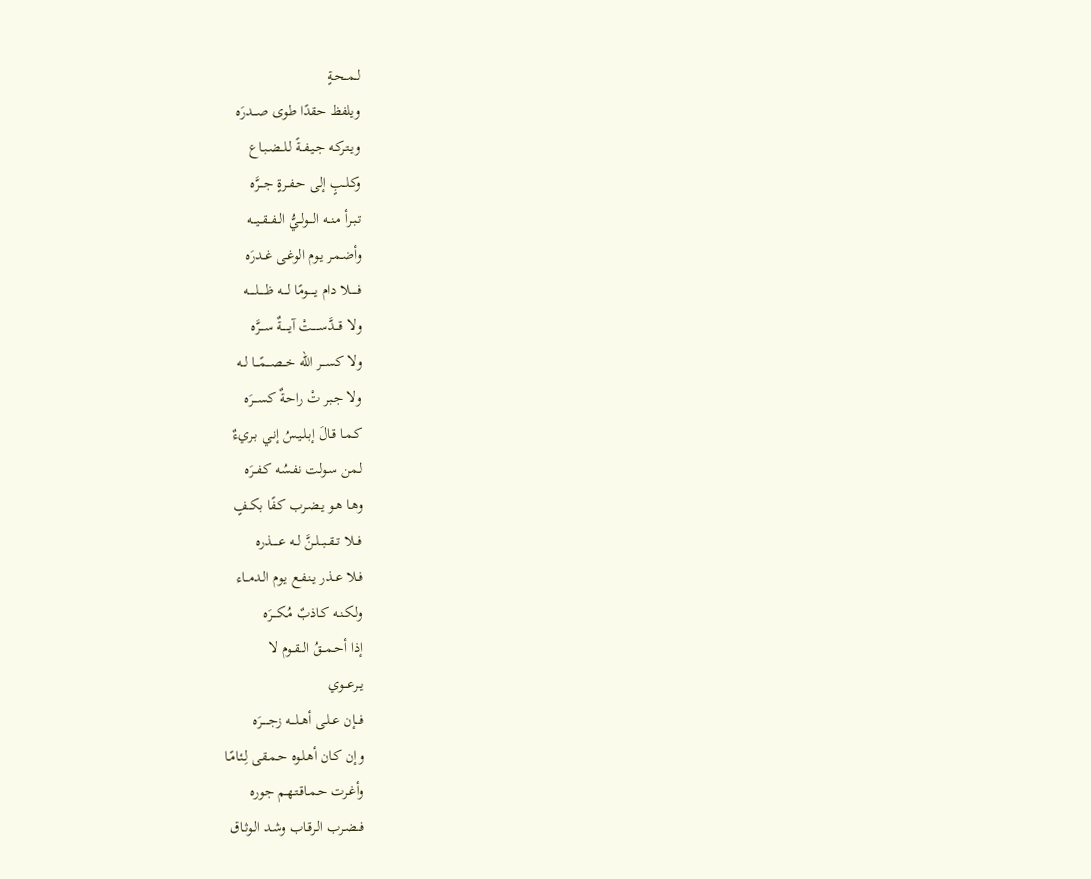لــمــحـةٍ
ويلفظ حقدًا طوى صـــدرَه
ويـتـركـه جـيـفــةً لـلــضـبـاع
وكـلــبٍ إلى حـفــرةٍ جـــرَّه
تـبـرأ مـنــه الـــولــيُّ الــفــقــيـــه
وأضـمـر يـوم الوغـى غــدرَه
فـــــلا دام يـــــومًا لــــه ظـــــلـــــه
ولا قـــدَّســـــتْ آيـــــةٌ ســـرَّه
ولا كســـر الله خـــصـــمًـــا لــه
ولا جـبر تْ راحـةٌ كســـرَه
كـمـا قـالَ إبـلـيـسُ إنـي بـريءٌ
لـمن سـولت نفـسُه كـفــرَه
وهـا هـو يـضـرب كـفًا بكــفٍ
فـــلا تــقــبــلــنَّ لــه عـــــذره
فــلا عــذر يـنـفـع يـوم الـدمــاء
ولـكـنـه كـاذبٌ مُـكـــرَه
إذا أحـمـــقُ الــقــوم لا
يــرعـــوي
فـــإن عــلـى أهــلـــه زجـــــرَه
وإن كـان أهـلـوه حـمـقى لِـئـامًـا
وأغـرت حـمـاقـتـهـم جوره
فــضـرب الـرقـاب وشـد الـوثـاق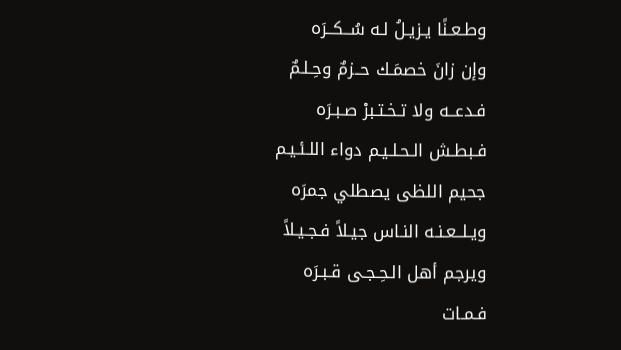وطـعـنًا يـزيـلُ لـه سُــكــرَه
وإن زانَ خصمَـك حــزمٌ وحِـلـمٌ
فـدعــه ولا تـخـتـبرْ صـبـرَه
فـبطـش الـحـلـيـم دواء اللـئـيـم
جحيم اللظى يصطلي جمرَه
ويـلــعـنـه النـاس جيـلاً فـجـيـلاً
ويرجم أهل الـحِـجـى قـبـرَه
فـمـات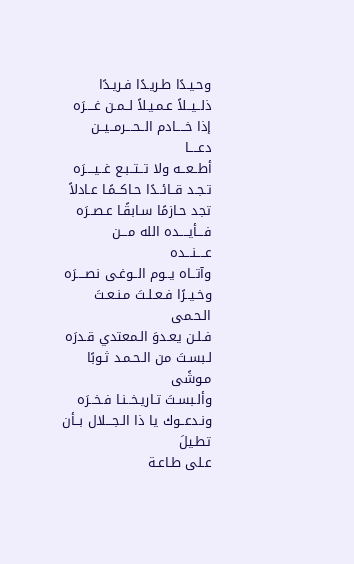وحـيـدًا طـريـدًا فـريـدًا
ذلــيــلاً عـمـيـلاً لــمـن غــــرَه
إذا خــــادم الــحـــرمــيــن
دعــــا
أطــعــه ولا تــتــبـع غــيــــرَه
تـجـد قــائــدًا حـاكــمًـا عـادلاً
تجد حـازمًا سـابقًـا عـصــرَه
فـــأيــــده الله مـــن
عــــنـــده
وآتــاه يــوم الــوغـى نصــــرَه
وخـيــرًا فـعـلـتَ مـنـعـتَ الـحـمى
فـلـن يعـدوَ الـمعتدي قـدرَه
لـبسـتَ من الـحـمـد ثـوبًا مـوشًى
وألـبسـتَ تـاريـخــنـا فـخــرَه
ونـدعــوك يا ذا الـجـــلال بــأن
تطـيلَ
عـلى طـاعـة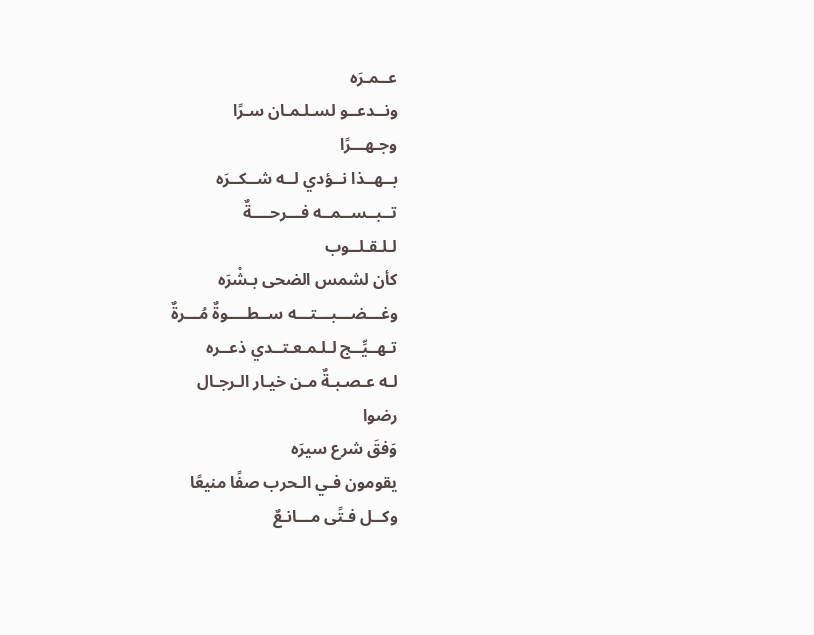عــمـرَه
ونــدعــو لسـلـمـان سـرًا
وجـهـــرًا
بــهــذا نــؤدي لــه شــكــرَه
تــبــســمــه فـــرحــــةٌ
لـلـقـلــوب
كأن لشمس الضحى بـشْرَه
وغـــضـــبـــتـــه ســطــــوةٌ مُـــرةٌ
تـهــيِّــج لـلـمـعـتــدي ذعــره
لـه عـصـبـةٌ مـن خيـار الـرجـال
رضوا
وَفقَ شرع سيرَه
يقومون فـي الـحرب صفًا منيعًا
وكــل فـتًى مـــانـعٌ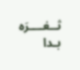ثــغــــرَه
بـدا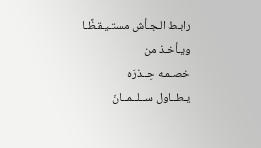رابـط الـجـأش مستـيـقـظًـا
ويـأخـذ من
خصـمـه حِــذرَه
يـطــاول ســلــمــانَ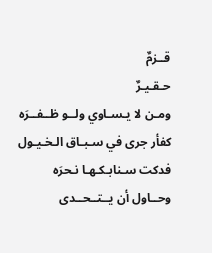قــزمٌ
حـقـيـرٌ
ومـن لا يـسـاوي ولــو ظــفــرَه
كفأر جرى في سـبـاق الـخـيـول
فدكت سـنابـكـهـا نـحرَه
وحــاول أن يــتــحــدى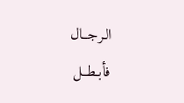الـرجــال
فأبـطــل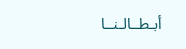أبـطــالـنــا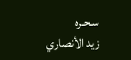سـحـره
زيد الأنصاري